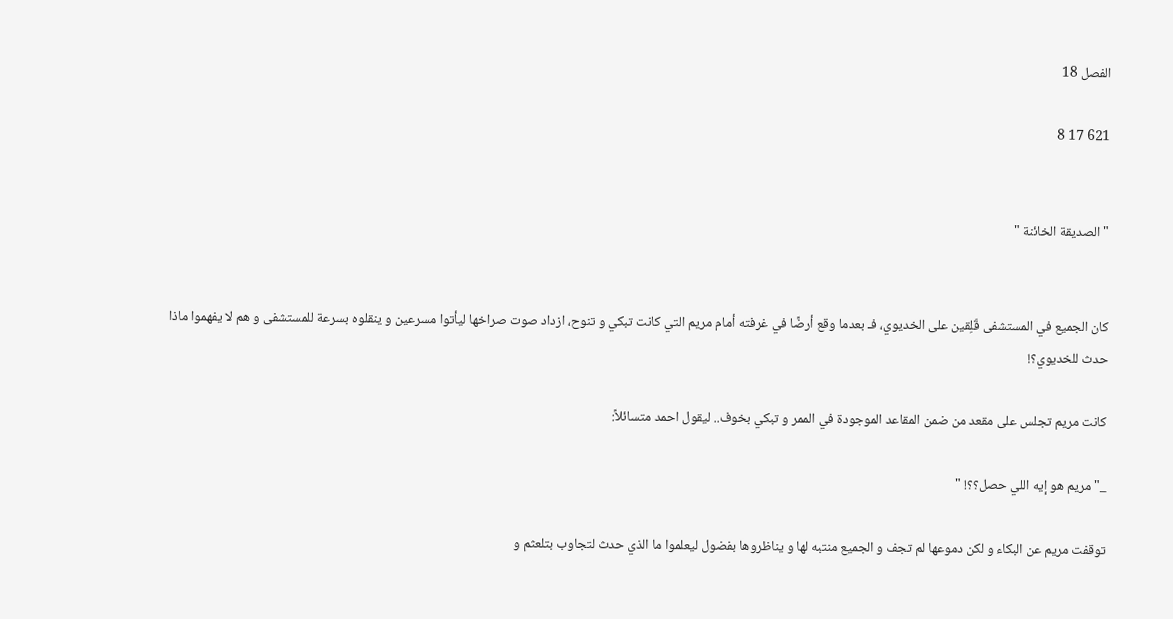الفصل 18

621 17 8


" الصديقة الخائنة "


كان الجميع في المستشفى قَلِقين على الخديوي، فـ بعدما وقع أرضًا في غرفته أمام مريم التي كانت تبكي و تنوح، ازداد صوت صراخها ليأتوا مسرعين و ينقلوه بسرعة للمستشفى و هم لا يفهموا ماذا حدث للخديوي؟!

كانت مريم تجلس على مقعد من ضمن المقاعد الموجودة في الممر و تبكي بخوف.. ليقول احمد متسائلاً:

_" مريم هو إيه اللي حصل؟؟! "

توقفت مريم عن البكاء و لكن دموعها لم تجف و الجميع منتبه لها و يناظروها بفضول ليعلموا ما الذي حدث لتجاوب بتلعثم و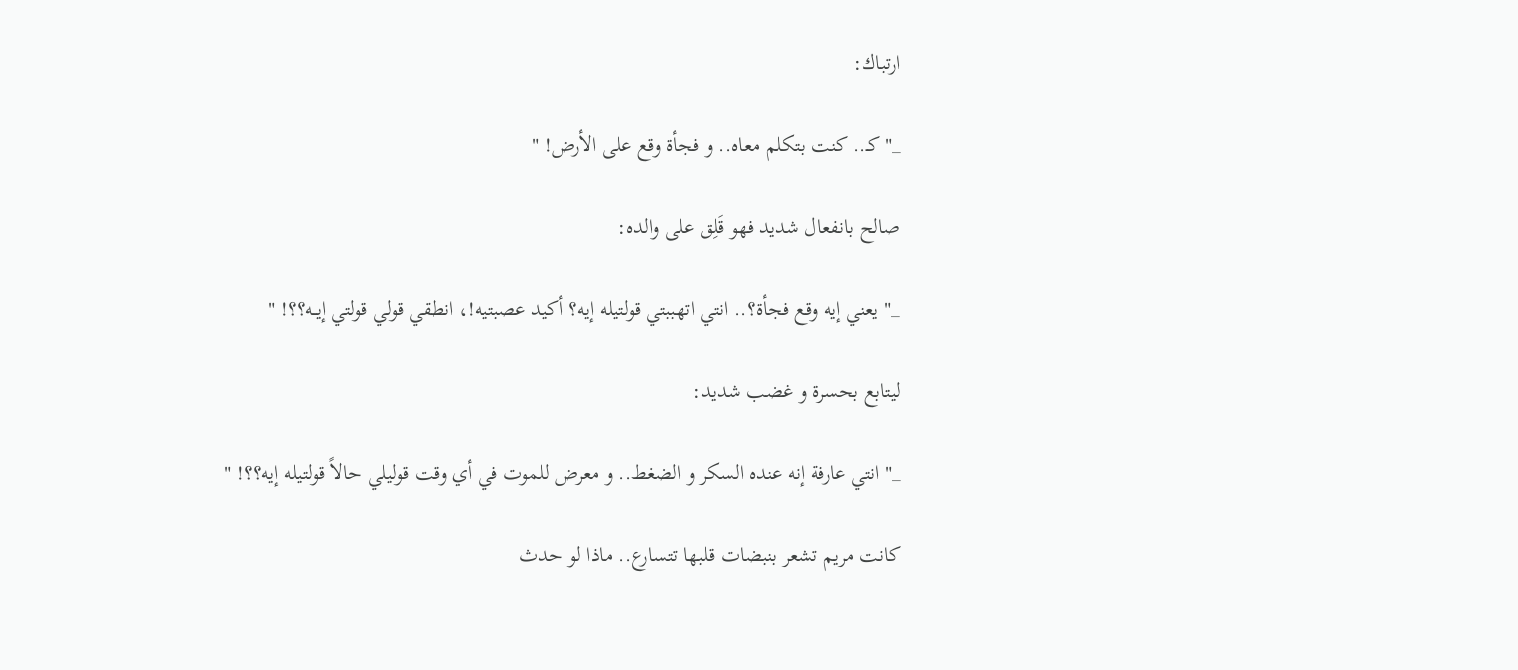ارتباك:

_"كـ.. كنت بتكلم معاه.. و فجأة وقع على الأرض! "

صالح بانفعال شديد فهو قَلِق على والده:

_" يعني إيه وقع فجأة؟.. انتي اتهببتي قولتيله إيه؟ أكيد عصبتيه!، انطقي قولي قولتي إيــه؟؟! "

ليتابع بحسرة و غضب شديد:

_" انتي عارفة إنه عنده السكر و الضغط.. و معرض للموت في أي وقت قوليلي حالاً قولتيله إيه؟؟! "

كانت مريم تشعر بنبضات قلبها تتسارع.. ماذا لو حدث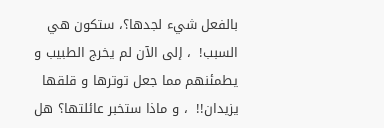بالفعل شيء لجدها؟، ستكون هي السبب!  ، إلى الآن لم يخرج الطبيب و يطمئنهم مما جعل توترها و قلقها يزيدان!!  ، و ماذا ستخبر عائلتها؟ هل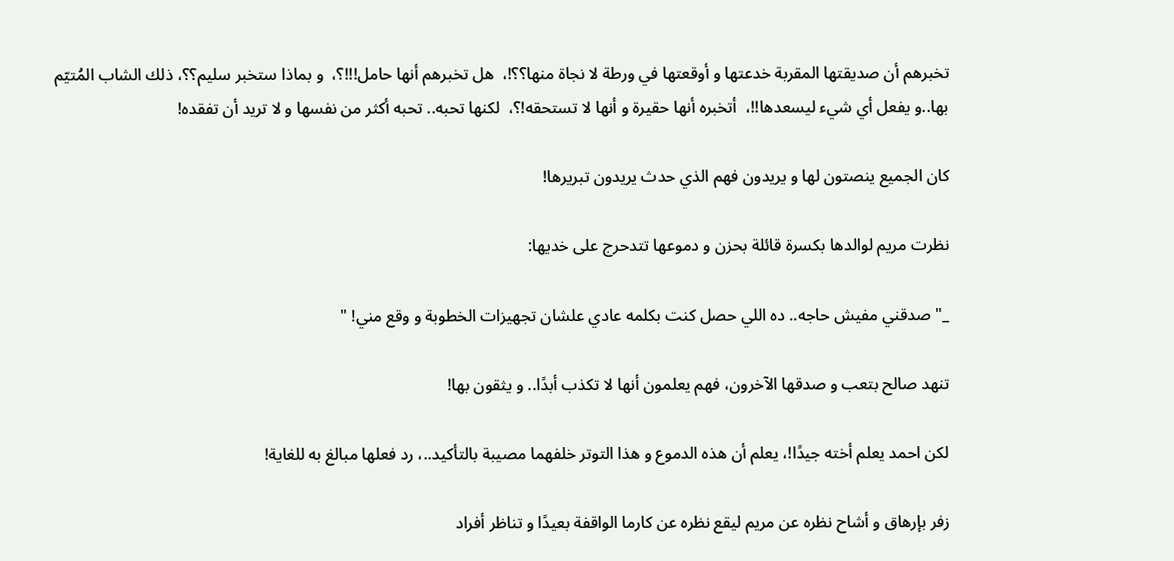تخبرهم أن صديقتها المقربة خدعتها و أوقعتها في ورطة لا نجاة منها؟؟!،  هل تخبرهم أنها حامل!!!؟،  و بماذا ستخبر سليم؟؟، ذلك الشاب المُتيّم بها..و يفعل أي شيء ليسعدها!!،  أتخبره أنها حقيرة و أنها لا تستحقه!؟،  لكنها تحبه.. تحبه أكثر من نفسها و لا تريد أن تفقده!

كان الجميع ينصتون لها و يريدون فهم الذي حدث يريدون تبريرها!

نظرت مريم لوالدها بكسرة قائلة بحزن و دموعها تتدحرج على خديها:

_" صدقني مفيش حاجه.. ده اللي حصل كنت بكلمه عادي علشان تجهيزات الخطوبة و وقع مني! "

تنهد صالح بتعب و صدقها الآخرون، فهم يعلمون أنها لا تكذب أبدًا.. و يثقون بها!

لكن احمد يعلم أخته جيدًا!، يعلم أن هذه الدموع و هذا التوتر خلفهما مصيبة بالتأكيد..، رد فعلها مبالغ به للغاية!

زفر بإرهاق و أشاح نظره عن مريم ليقع نظره عن كارما الواقفة بعيدًا و تناظر أفراد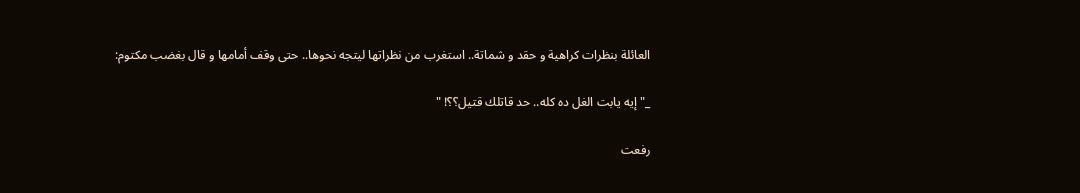العائلة بنظرات كراهية و حقد و شماتة.. استغرب من نظراتها ليتجه نحوها.. حتى وقف أمامها و قال بغضب مكتوم:

_" إيه يابت الغل ده كله.. حد قاتلك قتيل؟؟! "

رفعت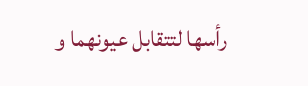رأسها لتتقابل عيونهما و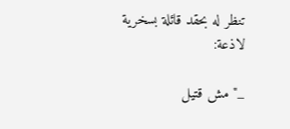تنظر له بحقد قائلة بسخرية لاذعة:

_" مش قتيل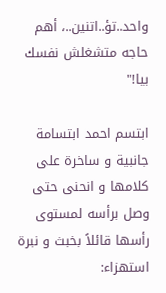واحد..تؤ..اتنين..، أهم حاجه متشغلش نفسك بيا!"

ابتسم احمد ابتسامة جانبية و ساخرة على كلامها و انحنى حتى وصل برأسه لمستوى رأسها قائلاً بخبث و نبرة استهزاء: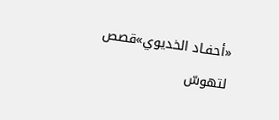«أحفـاد الخديوي»قصص لتهوسّ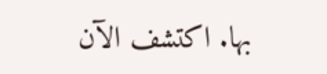بها. اكتشف الآن